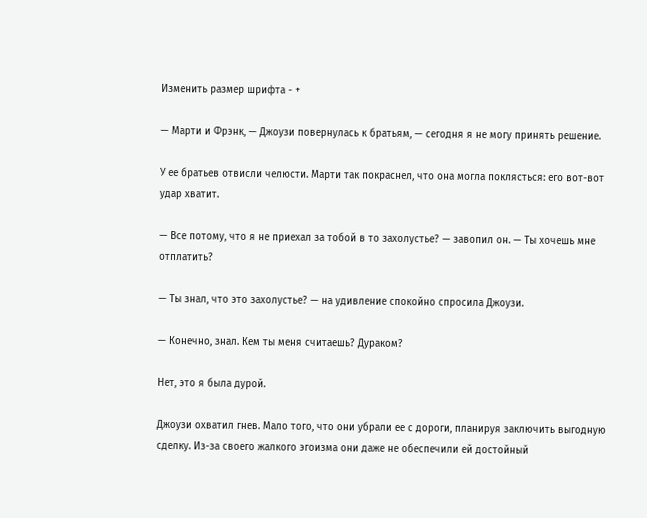Изменить размер шрифта - +

— Марти и Фрэнк, — Джоузи повернулась к братьям, — сегодня я не могу принять решение.

У ее братьев отвисли челюсти. Марти так покраснел, что она могла поклясться: его вот-вот удар хватит.

— Все потому, что я не приехал за тобой в то захолустье? — завопил он. — Ты хочешь мне отплатить?

— Ты знал, что это захолустье? — на удивление спокойно спросила Джоузи.

— Конечно, знал. Кем ты меня считаешь? Дураком?

Нет, это я была дурой.

Джоузи охватил гнев. Мало того, что они убрали ее с дороги, планируя заключить выгодную сделку. Из-за своего жалкого эгоизма они даже не обеспечили ей достойный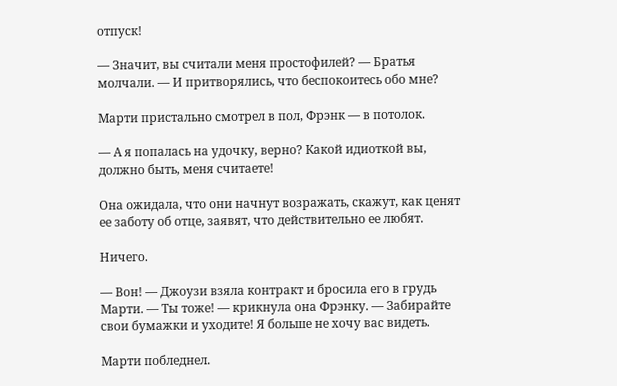отпуск!

— Значит, вы считали меня простофилей? — Братья молчали. — И притворялись, что беспокоитесь обо мне?

Марти пристально смотрел в пол, Фрэнк — в потолок.

— А я попалась на удочку, верно? Какой идиоткой вы, должно быть, меня считаете!

Она ожидала, что они начнут возражать, скажут, как ценят ее заботу об отце, заявят, что действительно ее любят.

Ничего.

— Вон! — Джоузи взяла контракт и бросила его в грудь Марти. — Ты тоже! — крикнула она Фрэнку. — Забирайте свои бумажки и уходите! Я больше не хочу вас видеть.

Марти побледнел.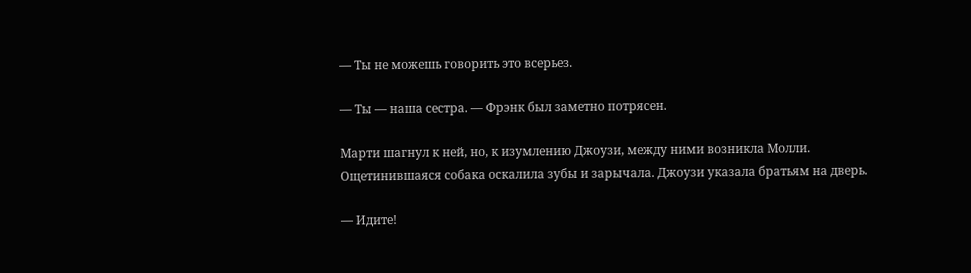— Ты не можешь говорить это всерьез.

— Ты — наша сестра. — Фрэнк был заметно потрясен.

Марти шагнул к ней, но, к изумлению Джоузи, между ними возникла Молли. Ощетинившаяся собака оскалила зубы и зарычала. Джоузи указала братьям на дверь.

— Идите!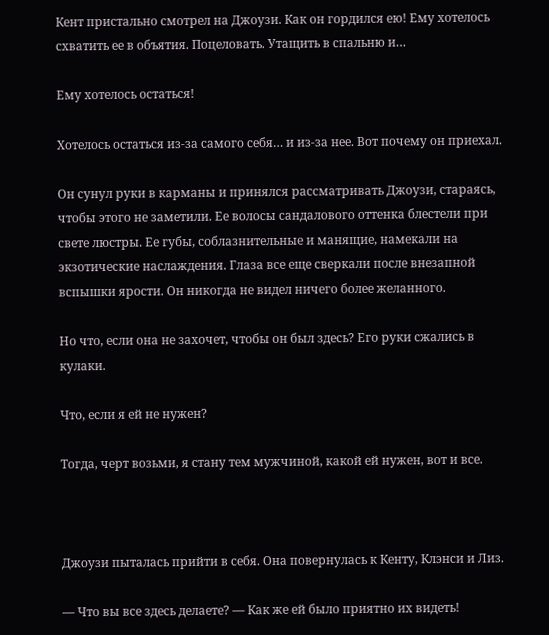Кент пристально смотрел на Джоузи. Как он гордился ею! Ему хотелось схватить ее в объятия. Поцеловать. Утащить в спальню и…

Ему хотелось остаться!

Хотелось остаться из-за самого себя… и из-за нее. Вот почему он приехал.

Он сунул руки в карманы и принялся рассматривать Джоузи, стараясь, чтобы этого не заметили. Ее волосы сандалового оттенка блестели при свете люстры. Ее губы, соблазнительные и манящие, намекали на экзотические наслаждения. Глаза все еще сверкали после внезапной вспышки ярости. Он никогда не видел ничего более желанного.

Но что, если она не захочет, чтобы он был здесь? Его руки сжались в кулаки.

Что, если я ей не нужен?

Тогда, черт возьми, я стану тем мужчиной, какой ей нужен, вот и все.



Джоузи пыталась прийти в себя. Она повернулась к Кенту, Клэнси и Лиз.

— Что вы все здесь делаете? — Как же ей было приятно их видеть!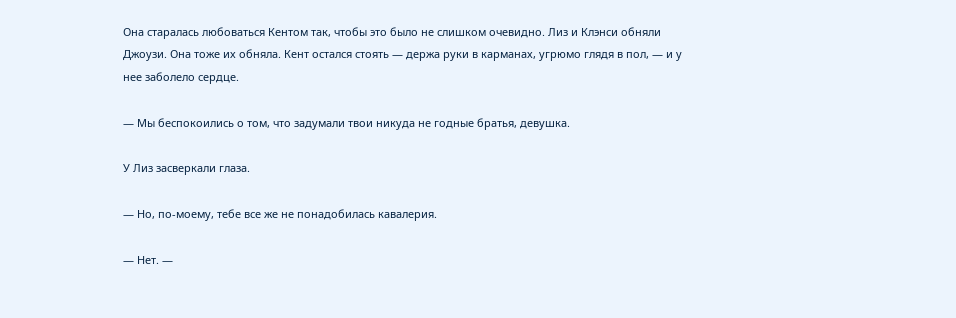Она старалась любоваться Кентом так, чтобы это было не слишком очевидно. Лиз и Клэнси обняли Джоузи. Она тоже их обняла. Кент остался стоять — держа руки в карманах, угрюмо глядя в пол, — и у нее заболело сердце.

— Мы беспокоились о том, что задумали твои никуда не годные братья, девушка.

У Лиз засверкали глаза.

— Но, по-моему, тебе все же не понадобилась кавалерия.

— Нет. —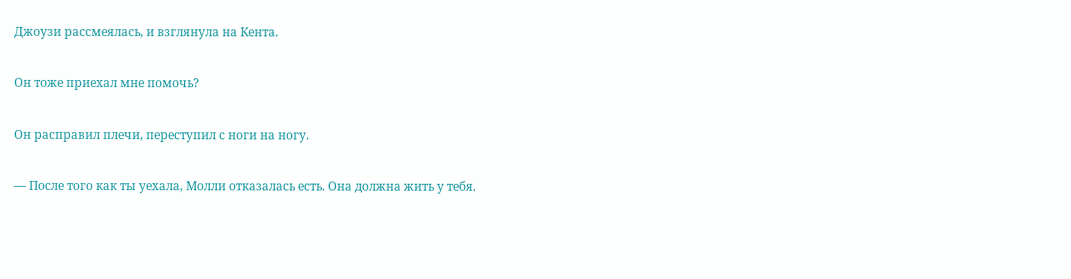Джоузи рассмеялась, и взглянула на Кента.

Он тоже приехал мне помочь?

Он расправил плечи, переступил с ноги на ногу.

— После того как ты уехала, Молли отказалась есть. Она должна жить у тебя.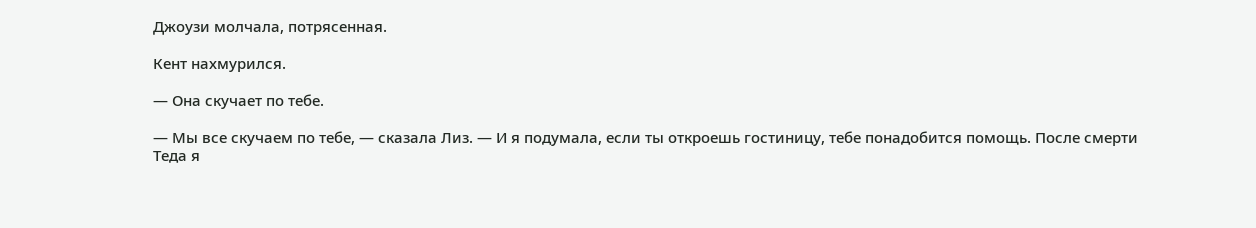Джоузи молчала, потрясенная.

Кент нахмурился.

— Она скучает по тебе.

— Мы все скучаем по тебе, — сказала Лиз. — И я подумала, если ты откроешь гостиницу, тебе понадобится помощь. После смерти Теда я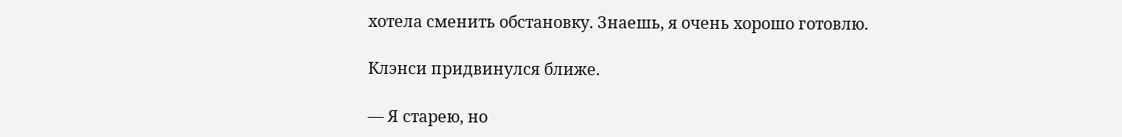хотела сменить обстановку. Знаешь, я очень хорошо готовлю.

Клэнси придвинулся ближе.

— Я старею, но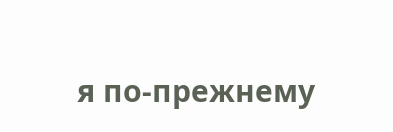я по-прежнему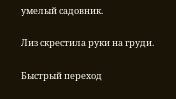умелый садовник.

Лиз скрестила руки на груди.

Быстрый переход